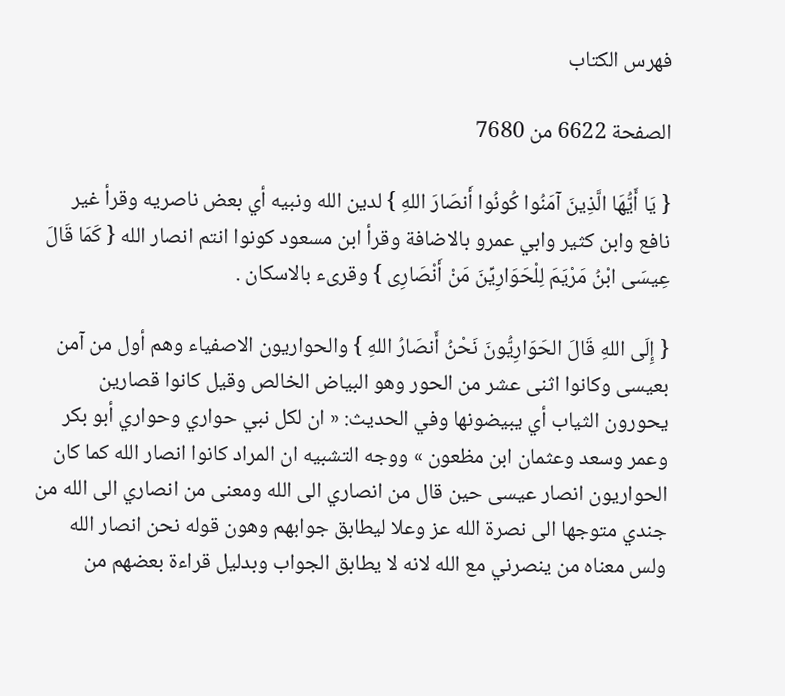فهرس الكتاب

الصفحة 6622 من 7680

{ يَا أَيُّهَا الَّذِينَ آمَنُوا كُونُوا أَنصَارَ اللهِ } لدين الله ونبيه أي بعض ناصريه وقرأ غير نافع وابن كثير وابي عمرو بالاضافة وقرأ ابن مسعود كونوا انتم انصار الله { كَمَا قَالَ عِيسَى ابْنُ مَرْيَمَ لِلْحَوَارِيِّنَ مَنْ أَنْصَارِى } وقرىء بالاسكان .

{ إِلَى اللهِ قَالَ الحَوَارِيُّونَ نَحْنُ أَنصَارُ اللهِ } والحواريون الاصفياء وهم أول من آمن بعيسى وكانوا اثنى عشر من الحور وهو البياض الخالص وقيل كانوا قصارين يحورون الثياب أي يبيضونها وفي الحديث: « ان لكل نبي حواري وحواري أبو بكر وعمر وسعد وعثمان ابن مظعون » ووجه التشبيه ان المراد كانوا انصار الله كما كان الحواريون انصار عيسى حين قال من انصاري الى الله ومعنى من انصاري الى الله من جندي متوجها الى نصرة الله عز وعلا ليطابق جوابهم وهون قوله نحن انصار الله ولس معناه من ينصرني مع الله لانه لا يطابق الجواب وبدليل قراءة بعضهم من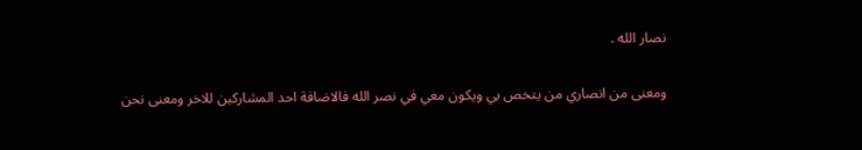نصار الله .

ومعنى من انصاري من يتخص بي ويكون معي في نصر الله فالاضافة احد المشاركين للاخر ومعنى نحن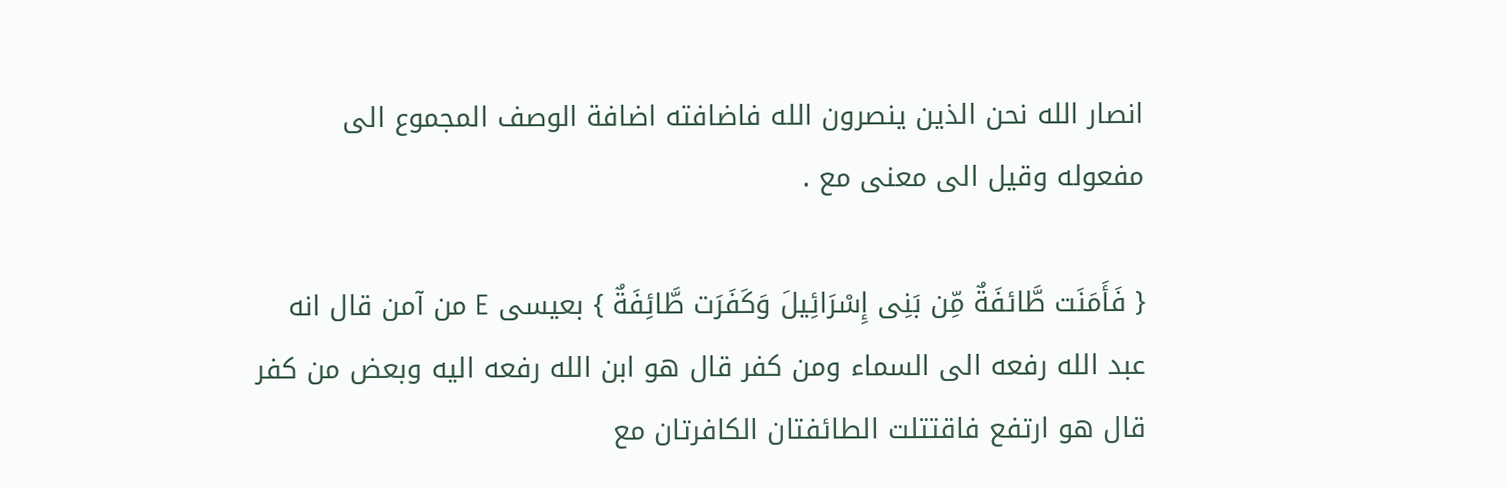انصار الله نحن الذين ينصرون الله فاضافته اضافة الوصف المجموع الى مفعوله وقيل الى معنى مع .

{ فَأَمَنَت طَّائفَةٌ مِّن بَنِى إِسْرَائِيلَ وَكَفَرَت طَّائِفَةٌ } بعيسى E من آمن قال انه عبد الله رفعه الى السماء ومن كفر قال هو ابن الله رفعه اليه وبعض من كفر قال هو ارتفع فاقتتلت الطائفتان الكافرتان مع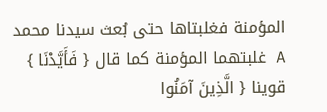المؤمنة فغلبتاها حتى بُعث سيدنا محمد A غلبتهما المؤمنة كما قال { فَأَيَّدْنَا } قوينا { الَّذِينَ آمَنُوا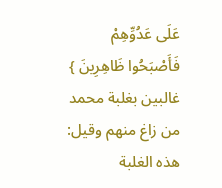عَلَى عَدُوِّهِمْ فَأَصْبَحُوا ظَاهِرِينَ } غالبين بغلبة محمد من زاغ منهم وقيل: هذه الغلبة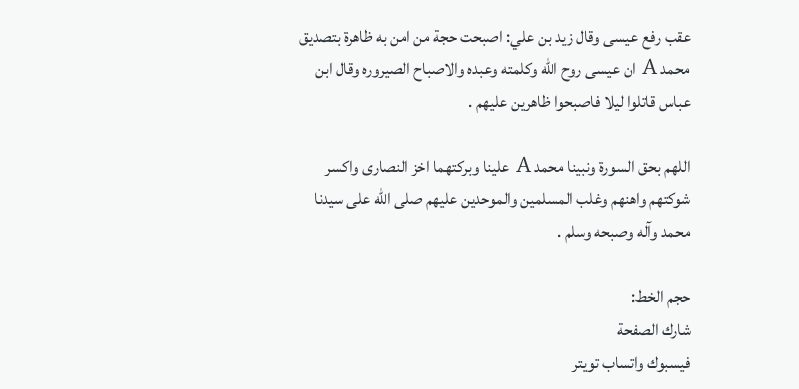عقب رفع عيسى وقال زيد بن علي: اصبحت حجة من امن به ظاهرة بتصديق محمد A ان عيسى روح الله وكلمته وعبده والاصباح الصيروره وقال ابن عباس قاتلوا ليلا فاصبحوا ظاهرين عليهم .

اللهم بحق السورة ونبينا محمد A علينا وبركتهما اخز النصارى واكسر شوكتهم واهنهم وغلب المسلمين والموحدين عليهم صلى الله على سيدنا محمد وآله وصبحه وسلم .

حجم الخط:
شارك الصفحة
فيسبوك واتساب تويتر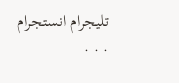تليجرام انستجرام
. . .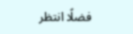فضلًا انتظر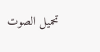تحميل الصوت